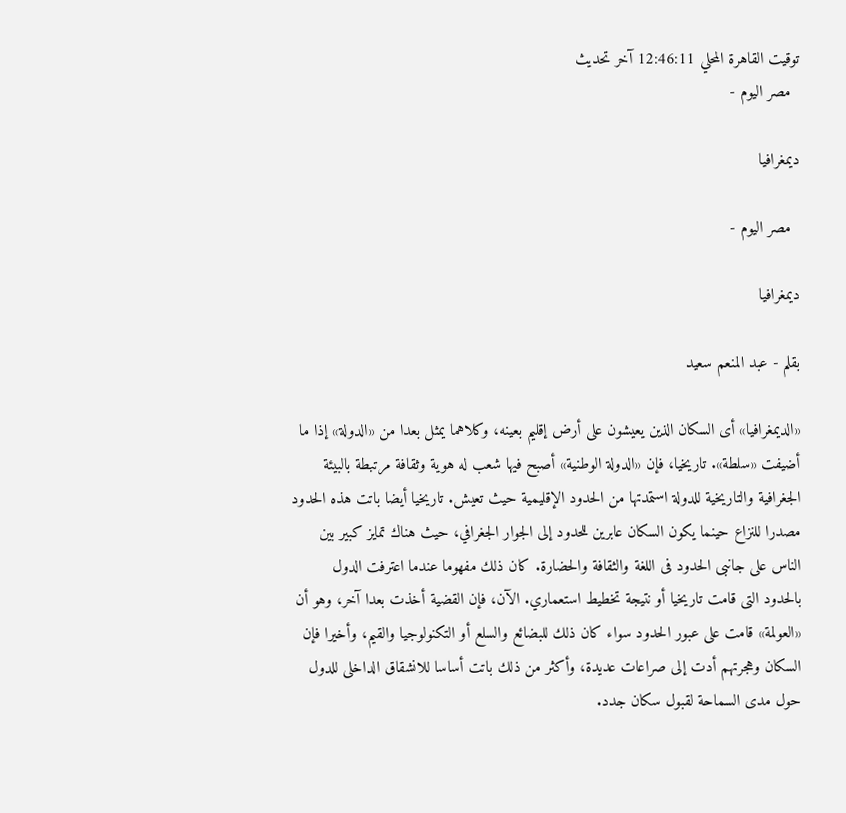توقيت القاهرة المحلي 12:46:11 آخر تحديث
  مصر اليوم -

ديمغرافيا

  مصر اليوم -

ديمغرافيا

بقلم - عبد المنعم سعيد

«الديمغرافيا» أى السكان الذين يعيشون على أرض إقليم بعينه، وكلاهما يمثل بعدا من «الدولة» إذا ما أضيفت «سلطة». تاريخيا، فإن «الدولة الوطنية» أصبح فيها شعب له هوية وثقافة مرتبطة بالبيئة الجغرافية والتاريخية للدولة استمدتها من الحدود الإقليمية حيث تعيش. تاريخيا أيضا باتت هذه الحدود مصدرا للنزاع حينما يكون السكان عابرين للحدود إلى الجوار الجغرافي، حيث هناك تمايز كبير بين الناس على جانبى الحدود فى اللغة والثقافة والحضارة. كان ذلك مفهوما عندما اعترفت الدول بالحدود التى قامت تاريخيا أو نتيجة تخطيط استعماري. الآن، فإن القضية أخذت بعدا آخر، وهو أن «العولمة» قامت على عبور الحدود سواء كان ذلك للبضائع والسلع أو التكنولوجيا والقيم، وأخيرا فإن السكان وهجرتهم أدت إلى صراعات عديدة، وأكثر من ذلك باتت أساسا للانشقاق الداخلى للدول حول مدى السماحة لقبول سكان جدد.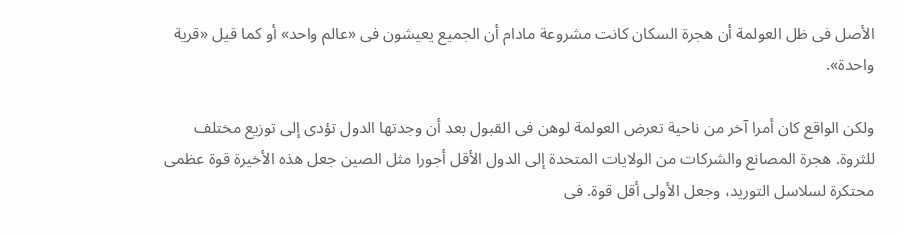الأصل فى ظل العولمة أن هجرة السكان كانت مشروعة مادام أن الجميع يعيشون فى «عالم واحد» أو كما قيل «قرية واحدة».

ولكن الواقع كان أمرا آخر من ناحية تعرض العولمة لوهن فى القبول بعد أن وجدتها الدول تؤدى إلى توزيع مختلف للثروة. هجرة المصانع والشركات من الولايات المتحدة إلى الدول الأقل أجورا مثل الصين جعل هذه الأخيرة قوة عظمى محتكرة لسلاسل التوريد، وجعل الأولى أقل قوة. فى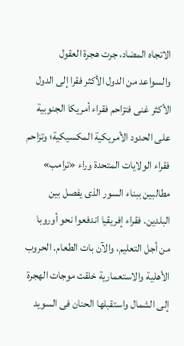الاتجاه المضاد، جرت هجرة العقول والسواعد من الدول الأكثر فقرا إلى الدول الأكثر غنى فتزاحم فقراء أمريكا الجنوبية على الحدود الأمريكية المكسيكية؛ وتزاحم فقراء الولايات المتحدة وراء «ترامب» مطالبين ببناء السور الذى يفصل بين البلدين. فقراء إفريقيا اندفعوا نحو أوروبا من أجل التعليم، والآن بات الطعام. الحروب الأهلية والاستعمارية خلقت موجات الهجرة إلى الشمال واستقبلها الحنان فى السويد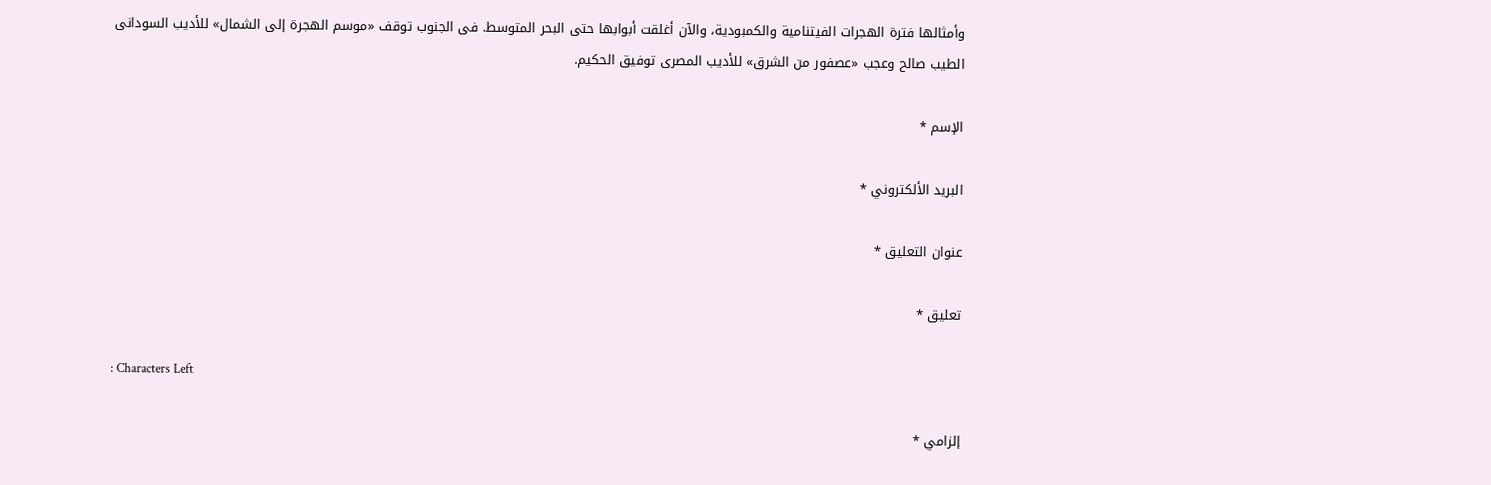وأمثالها فترة الهجرات الفيتنامية والكمبودية، والآن أغلقت أبوابها حتى البحر المتوسط. فى الجنوب توقف «موسم الهجرة إلى الشمال» للأديب السودانى الطيب صالح وعجب «عصفور من الشرق» للأديب المصرى توفيق الحكيم.

الإسم *

البريد الألكتروني *

عنوان التعليق *

تعليق *

: Characters Left

إلزامي *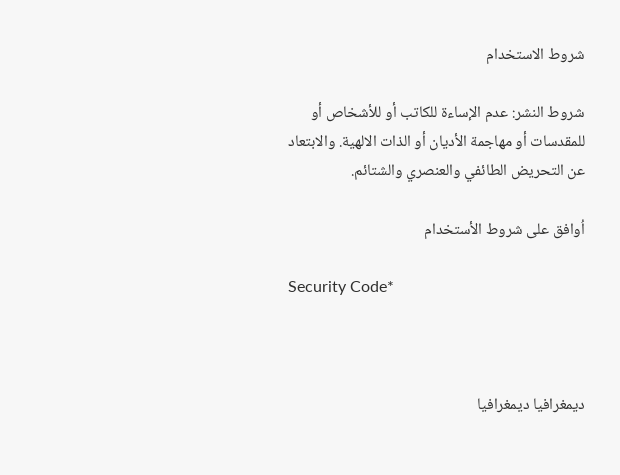شروط الاستخدام

شروط النشر: عدم الإساءة للكاتب أو للأشخاص أو للمقدسات أو مهاجمة الأديان أو الذات الالهية. والابتعاد عن التحريض الطائفي والعنصري والشتائم.

اُوافق على شروط الأستخدام

Security Code*



ديمغرافيا ديمغرافيا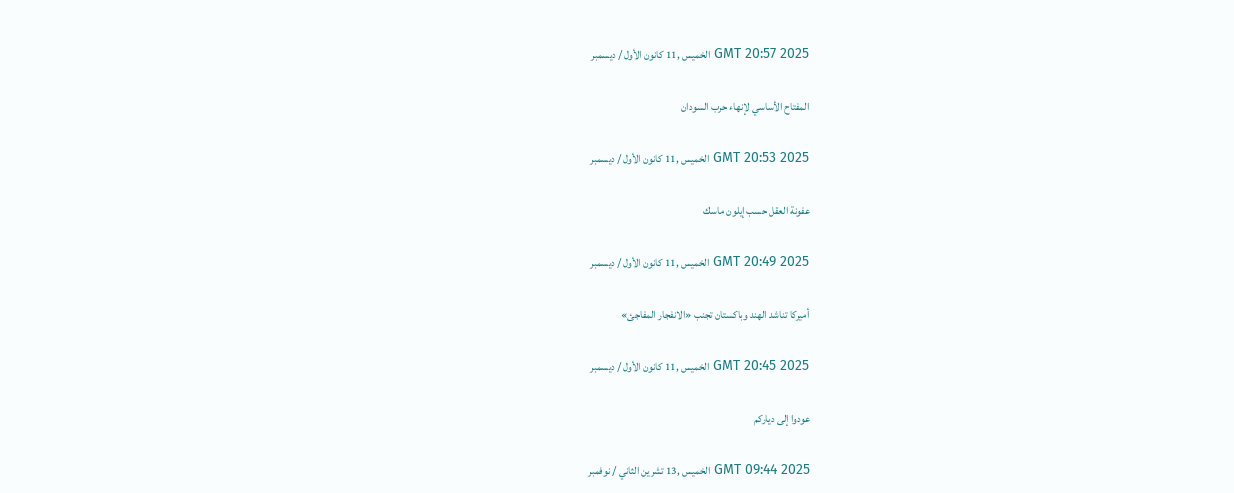GMT 20:57 2025 الخميس ,11 كانون الأول / ديسمبر

المفتاح الأساسي لإنهاء حرب السودان

GMT 20:53 2025 الخميس ,11 كانون الأول / ديسمبر

عفونة العقل حسب إيلون ماسك

GMT 20:49 2025 الخميس ,11 كانون الأول / ديسمبر

أميركا تناشد الهند وباكستان تجنب «الانفجار المفاجئ»

GMT 20:45 2025 الخميس ,11 كانون الأول / ديسمبر

عودوا إلى دياركم

GMT 09:44 2025 الخميس ,13 تشرين الثاني / نوفمبر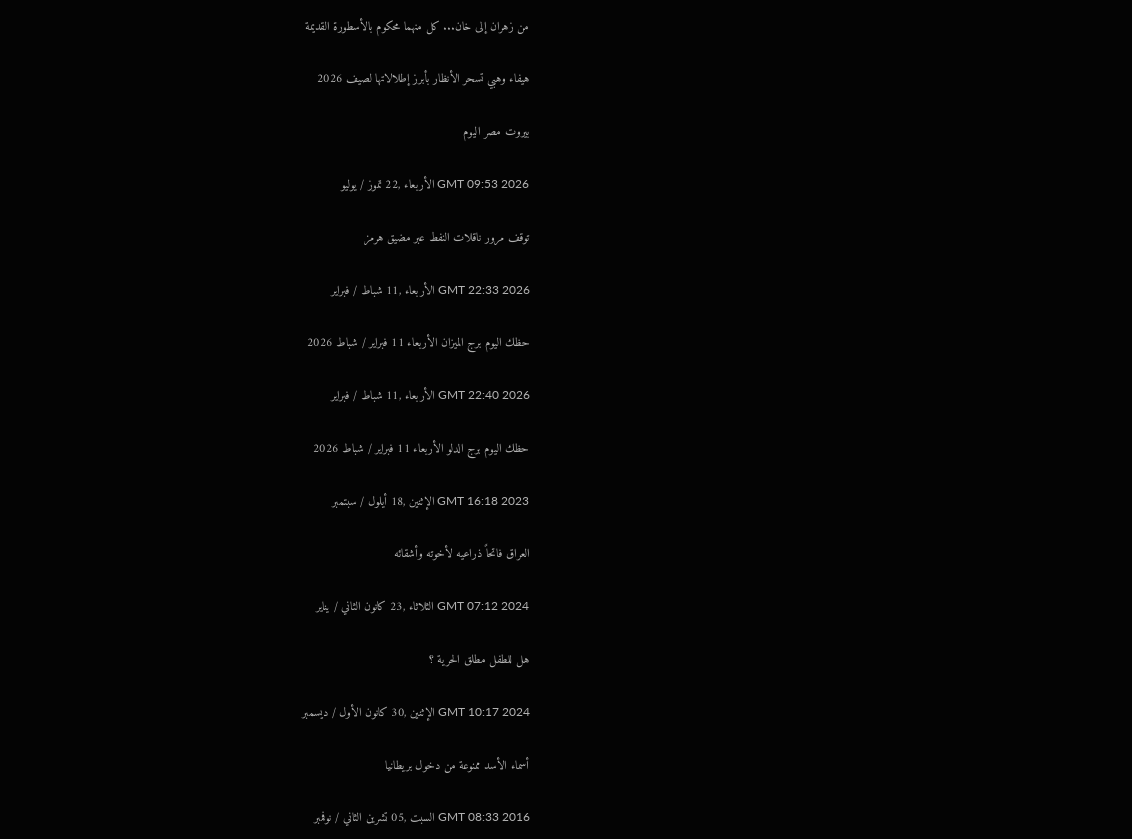من زهران إلى خان... كل منهما محكوم بالأسطورة القديمة

هيفاء وهبي تسحر الأنظار بأبرز إطلالاتها لصيف 2026

بيروت مصر اليوم

GMT 09:53 2026 الأربعاء ,22 تموز / يوليو

توقف مرور ناقلات النفط عبر مضيق هرمز

GMT 22:33 2026 الأربعاء ,11 شباط / فبراير

حظك اليوم برج الميزان الأربعاء 11 فبراير / شباط 2026

GMT 22:40 2026 الأربعاء ,11 شباط / فبراير

حظك اليوم برج الدلو الأربعاء 11 فبراير / شباط 2026

GMT 16:18 2023 الإثنين ,18 أيلول / سبتمبر

العراق فاتحاً ذراعيه لأخوته وأشقائه

GMT 07:12 2024 الثلاثاء ,23 كانون الثاني / يناير

هل للطفل مطلق الحرية ؟

GMT 10:17 2024 الإثنين ,30 كانون الأول / ديسمبر

أسماء الأسد ممنوعة من دخول بريطانيا

GMT 08:33 2016 السبت ,05 تشرين الثاني / نوفمبر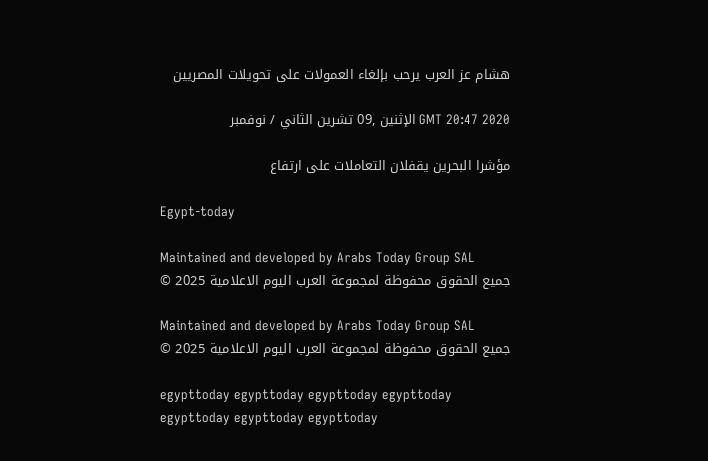هشام عز العرب يرحب بإلغاء العمولات على تحويلات المصريين

GMT 20:47 2020 الإثنين ,09 تشرين الثاني / نوفمبر

مؤشرا البحرين يقفلان التعاملات على ارتفاع

Egypt-today

Maintained and developed by Arabs Today Group SAL
جميع الحقوق محفوظة لمجموعة العرب اليوم الاعلامية 2025 ©

Maintained and developed by Arabs Today Group SAL
جميع الحقوق محفوظة لمجموعة العرب اليوم الاعلامية 2025 ©

egypttoday egypttoday egypttoday egypttoday
egypttoday egypttoday egypttoday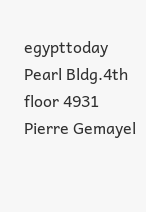egypttoday
Pearl Bldg.4th floor 4931 Pierre Gemayel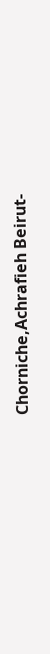Chorniche,Achrafieh Beirut-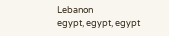Lebanon
egypt, egypt, egypt